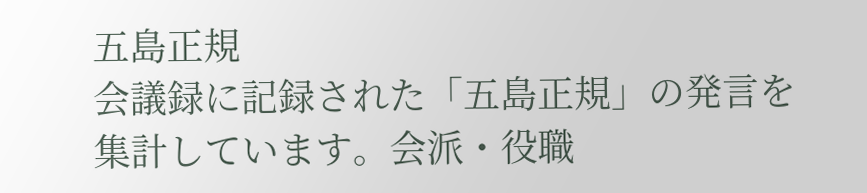五島正規
会議録に記録された「五島正規」の発言を集計しています。会派・役職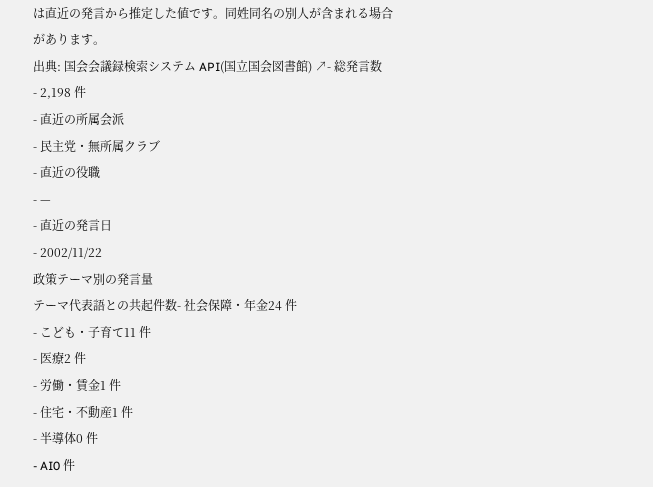は直近の発言から推定した値です。同姓同名の別人が含まれる場合があります。
出典: 国会会議録検索システム API(国立国会図書館) ↗- 総発言数
- 2,198 件
- 直近の所属会派
- 民主党・無所属クラブ
- 直近の役職
- —
- 直近の発言日
- 2002/11/22
政策テーマ別の発言量
テーマ代表語との共起件数- 社会保障・年金24 件
- こども・子育て11 件
- 医療2 件
- 労働・賃金1 件
- 住宅・不動産1 件
- 半導体0 件
- AI0 件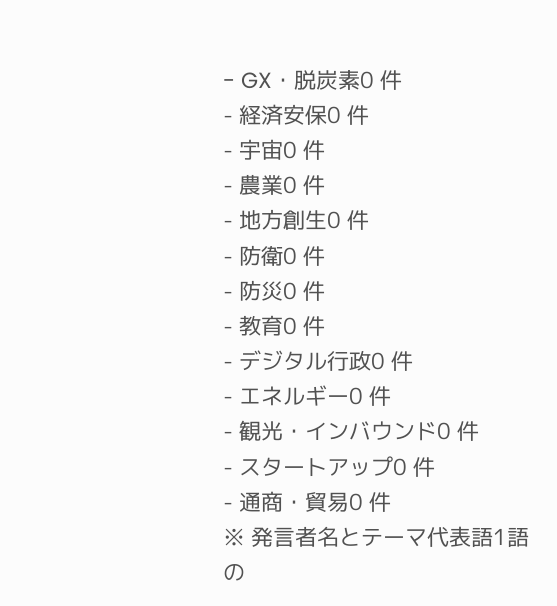- GX・脱炭素0 件
- 経済安保0 件
- 宇宙0 件
- 農業0 件
- 地方創生0 件
- 防衛0 件
- 防災0 件
- 教育0 件
- デジタル行政0 件
- エネルギー0 件
- 観光・インバウンド0 件
- スタートアップ0 件
- 通商・貿易0 件
※ 発言者名とテーマ代表語1語の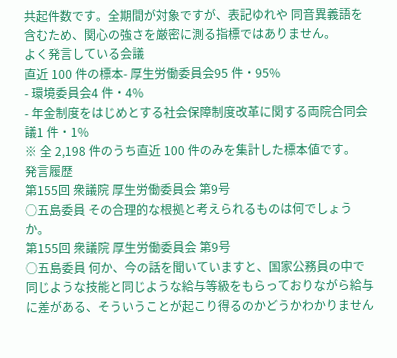共起件数です。全期間が対象ですが、表記ゆれや 同音異義語を含むため、関心の強さを厳密に測る指標ではありません。
よく発言している会議
直近 100 件の標本- 厚生労働委員会95 件・95%
- 環境委員会4 件・4%
- 年金制度をはじめとする社会保障制度改革に関する両院合同会議1 件・1%
※ 全 2,198 件のうち直近 100 件のみを集計した標本値です。
発言履歴
第155回 衆議院 厚生労働委員会 第9号
○五島委員 その合理的な根拠と考えられるものは何でしょうか。
第155回 衆議院 厚生労働委員会 第9号
○五島委員 何か、今の話を聞いていますと、国家公務員の中で同じような技能と同じような給与等級をもらっておりながら給与に差がある、そういうことが起こり得るのかどうかわかりません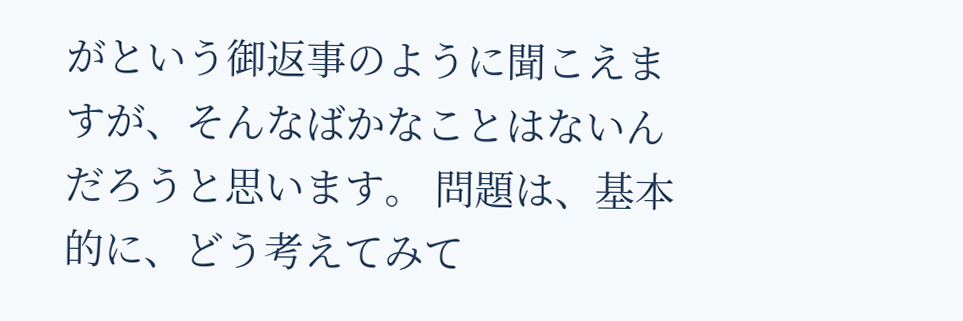がという御返事のように聞こえますが、そんなばかなことはないんだろうと思います。 問題は、基本的に、どう考えてみて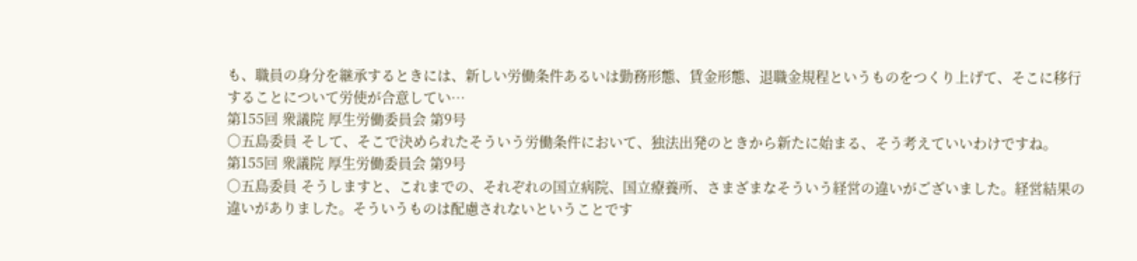も、職員の身分を継承するときには、新しい労働条件あるいは勤務形態、賃金形態、退職金規程というものをつくり上げて、そこに移行することについて労使が合意してい…
第155回 衆議院 厚生労働委員会 第9号
○五島委員 そして、そこで決められたそういう労働条件において、独法出発のときから新たに始まる、そう考えていいわけですね。
第155回 衆議院 厚生労働委員会 第9号
○五島委員 そうしますと、これまでの、それぞれの国立病院、国立療養所、さまざまなそういう経営の違いがございました。経営結果の違いがありました。そういうものは配慮されないということです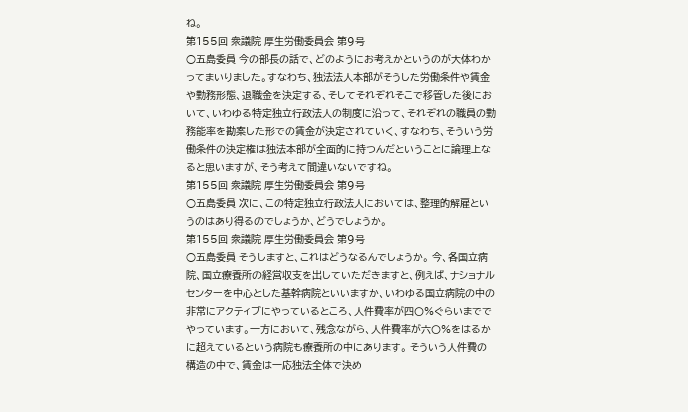ね。
第155回 衆議院 厚生労働委員会 第9号
○五島委員 今の部長の話で、どのようにお考えかというのが大体わかってまいりました。すなわち、独法法人本部がそうした労働条件や賃金や勤務形態、退職金を決定する、そしてそれぞれそこで移管した後において、いわゆる特定独立行政法人の制度に沿って、それぞれの職員の勤務能率を勘案した形での賃金が決定されていく、すなわち、そういう労働条件の決定権は独法本部が全面的に持つんだということに論理上なると思いますが、そう考えて間違いないですね。
第155回 衆議院 厚生労働委員会 第9号
○五島委員 次に、この特定独立行政法人においては、整理的解雇というのはあり得るのでしょうか、どうでしょうか。
第155回 衆議院 厚生労働委員会 第9号
○五島委員 そうしますと、これはどうなるんでしょうか。 今、各国立病院、国立療養所の経営収支を出していただきますと、例えば、ナショナルセンターを中心とした基幹病院といいますか、いわゆる国立病院の中の非常にアクティブにやっているところ、人件費率が四〇%ぐらいまででやっています。一方において、残念ながら、人件費率が六〇%をはるかに超えているという病院も療養所の中にあります。 そういう人件費の構造の中で、賃金は一応独法全体で決め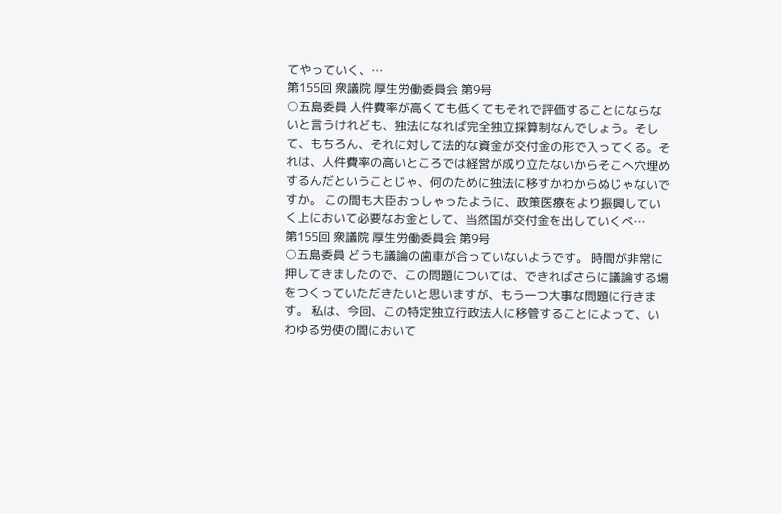てやっていく、…
第155回 衆議院 厚生労働委員会 第9号
○五島委員 人件費率が高くても低くてもそれで評価することにならないと言うけれども、独法になれば完全独立採算制なんでしょう。そして、もちろん、それに対して法的な資金が交付金の形で入ってくる。それは、人件費率の高いところでは経営が成り立たないからそこへ穴埋めするんだということじゃ、何のために独法に移すかわからぬじゃないですか。 この間も大臣おっしゃったように、政策医療をより振興していく上において必要なお金として、当然国が交付金を出していくべ…
第155回 衆議院 厚生労働委員会 第9号
○五島委員 どうも議論の歯車が合っていないようです。 時間が非常に押してきましたので、この問題については、できればさらに議論する場をつくっていただきたいと思いますが、もう一つ大事な問題に行きます。 私は、今回、この特定独立行政法人に移管することによって、いわゆる労使の間において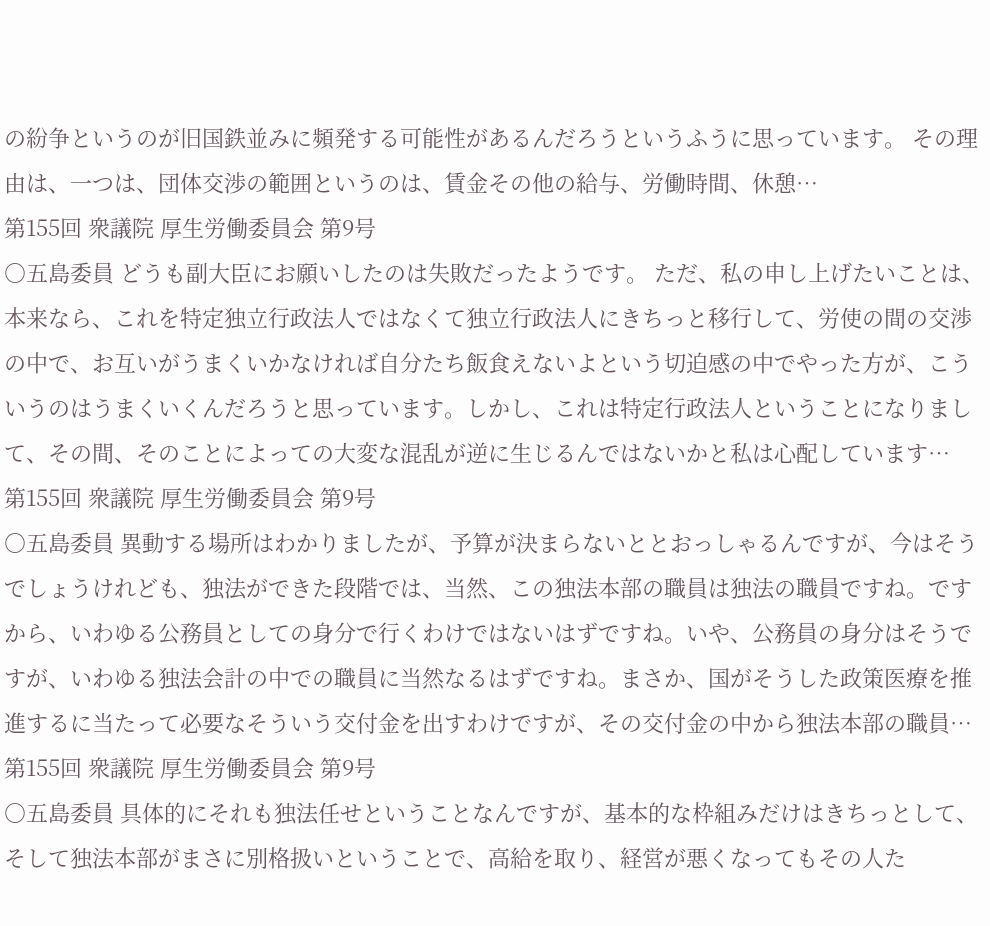の紛争というのが旧国鉄並みに頻発する可能性があるんだろうというふうに思っています。 その理由は、一つは、団体交渉の範囲というのは、賃金その他の給与、労働時間、休憩…
第155回 衆議院 厚生労働委員会 第9号
○五島委員 どうも副大臣にお願いしたのは失敗だったようです。 ただ、私の申し上げたいことは、本来なら、これを特定独立行政法人ではなくて独立行政法人にきちっと移行して、労使の間の交渉の中で、お互いがうまくいかなければ自分たち飯食えないよという切迫感の中でやった方が、こういうのはうまくいくんだろうと思っています。しかし、これは特定行政法人ということになりまして、その間、そのことによっての大変な混乱が逆に生じるんではないかと私は心配しています…
第155回 衆議院 厚生労働委員会 第9号
○五島委員 異動する場所はわかりましたが、予算が決まらないととおっしゃるんですが、今はそうでしょうけれども、独法ができた段階では、当然、この独法本部の職員は独法の職員ですね。ですから、いわゆる公務員としての身分で行くわけではないはずですね。いや、公務員の身分はそうですが、いわゆる独法会計の中での職員に当然なるはずですね。まさか、国がそうした政策医療を推進するに当たって必要なそういう交付金を出すわけですが、その交付金の中から独法本部の職員…
第155回 衆議院 厚生労働委員会 第9号
○五島委員 具体的にそれも独法任せということなんですが、基本的な枠組みだけはきちっとして、そして独法本部がまさに別格扱いということで、高給を取り、経営が悪くなってもその人た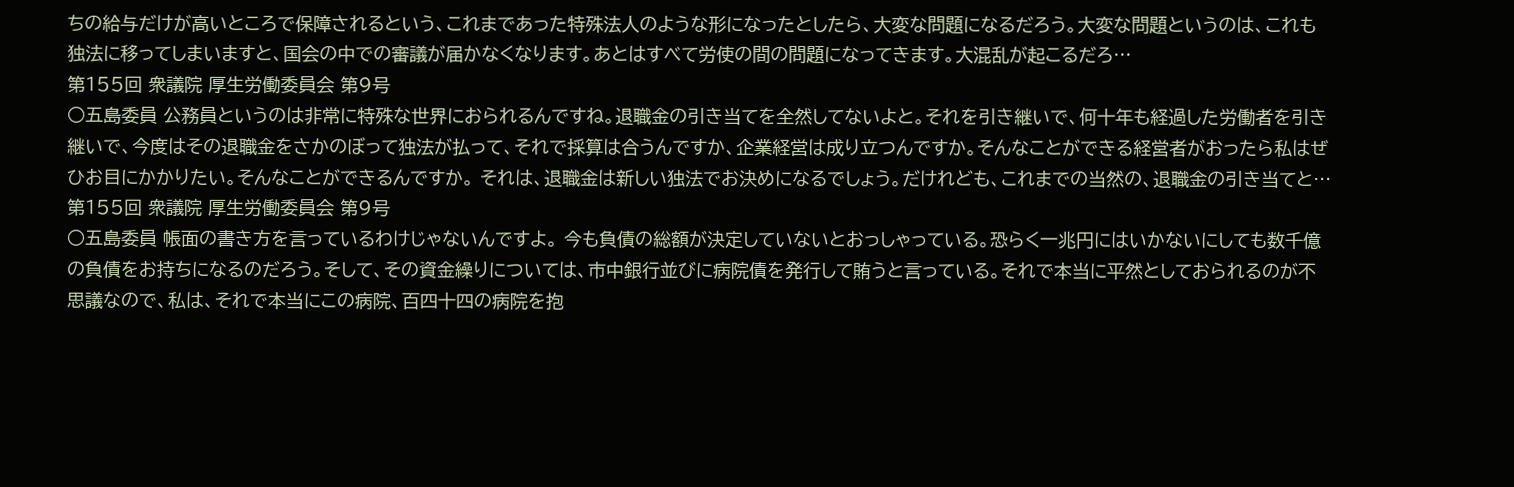ちの給与だけが高いところで保障されるという、これまであった特殊法人のような形になったとしたら、大変な問題になるだろう。大変な問題というのは、これも独法に移ってしまいますと、国会の中での審議が届かなくなります。あとはすべて労使の間の問題になってきます。大混乱が起こるだろ…
第155回 衆議院 厚生労働委員会 第9号
○五島委員 公務員というのは非常に特殊な世界におられるんですね。退職金の引き当てを全然してないよと。それを引き継いで、何十年も経過した労働者を引き継いで、今度はその退職金をさかのぼって独法が払って、それで採算は合うんですか、企業経営は成り立つんですか。そんなことができる経営者がおったら私はぜひお目にかかりたい。そんなことができるんですか。 それは、退職金は新しい独法でお決めになるでしょう。だけれども、これまでの当然の、退職金の引き当てと…
第155回 衆議院 厚生労働委員会 第9号
○五島委員 帳面の書き方を言っているわけじゃないんですよ。 今も負債の総額が決定していないとおっしゃっている。恐らく一兆円にはいかないにしても数千億の負債をお持ちになるのだろう。そして、その資金繰りについては、市中銀行並びに病院債を発行して賄うと言っている。それで本当に平然としておられるのが不思議なので、私は、それで本当にこの病院、百四十四の病院を抱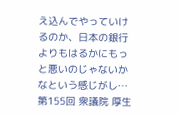え込んでやっていけるのか、日本の銀行よりもはるかにもっと悪いのじゃないかなという感じがし…
第155回 衆議院 厚生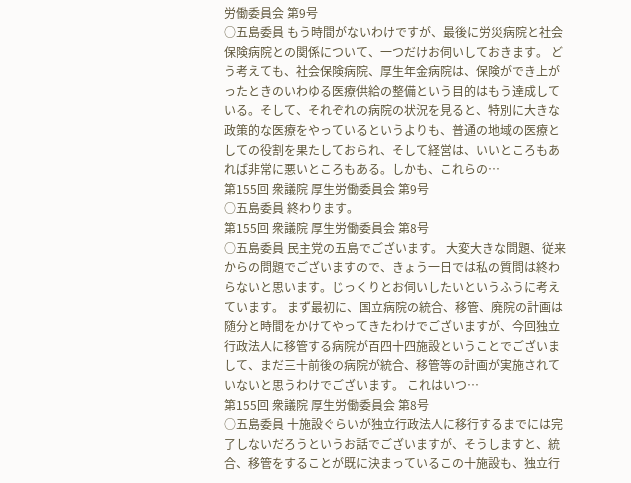労働委員会 第9号
○五島委員 もう時間がないわけですが、最後に労災病院と社会保険病院との関係について、一つだけお伺いしておきます。 どう考えても、社会保険病院、厚生年金病院は、保険ができ上がったときのいわゆる医療供給の整備という目的はもう達成している。そして、それぞれの病院の状況を見ると、特別に大きな政策的な医療をやっているというよりも、普通の地域の医療としての役割を果たしておられ、そして経営は、いいところもあれば非常に悪いところもある。しかも、これらの…
第155回 衆議院 厚生労働委員会 第9号
○五島委員 終わります。
第155回 衆議院 厚生労働委員会 第8号
○五島委員 民主党の五島でございます。 大変大きな問題、従来からの問題でございますので、きょう一日では私の質問は終わらないと思います。じっくりとお伺いしたいというふうに考えています。 まず最初に、国立病院の統合、移管、廃院の計画は随分と時間をかけてやってきたわけでございますが、今回独立行政法人に移管する病院が百四十四施設ということでございまして、まだ三十前後の病院が統合、移管等の計画が実施されていないと思うわけでございます。 これはいつ…
第155回 衆議院 厚生労働委員会 第8号
○五島委員 十施設ぐらいが独立行政法人に移行するまでには完了しないだろうというお話でございますが、そうしますと、統合、移管をすることが既に決まっているこの十施設も、独立行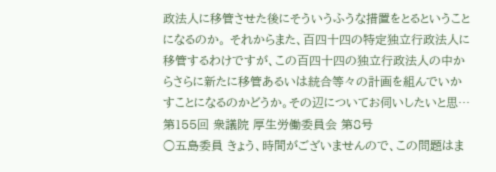政法人に移管させた後にそういうふうな措置をとるということになるのか。 それからまた、百四十四の特定独立行政法人に移管するわけですが、この百四十四の独立行政法人の中からさらに新たに移管あるいは統合等々の計画を組んでいかすことになるのかどうか。その辺についてお伺いしたいと思…
第155回 衆議院 厚生労働委員会 第8号
○五島委員 きょう、時間がございませんので、この問題はま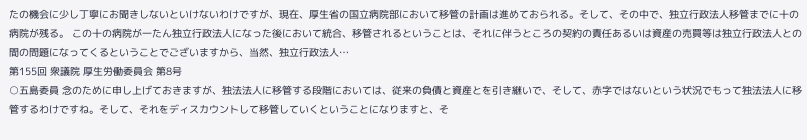たの機会に少し丁寧にお聞きしないといけないわけですが、現在、厚生省の国立病院部において移管の計画は進めておられる。そして、その中で、独立行政法人移管までに十の病院が残る。 この十の病院が一たん独立行政法人になった後において統合、移管されるということは、それに伴うところの契約の責任あるいは資産の売買等は独立行政法人との間の問題になってくるということでございますから、当然、独立行政法人…
第155回 衆議院 厚生労働委員会 第8号
○五島委員 念のために申し上げておきますが、独法法人に移管する段階においては、従来の負債と資産とを引き継いで、そして、赤字ではないという状況でもって独法法人に移管するわけですね。そして、それをディスカウントして移管していくということになりますと、そ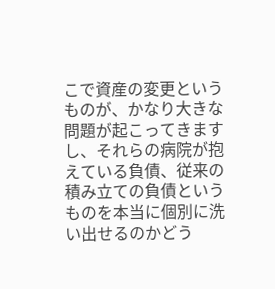こで資産の変更というものが、かなり大きな問題が起こってきますし、それらの病院が抱えている負債、従来の積み立ての負債というものを本当に個別に洗い出せるのかどう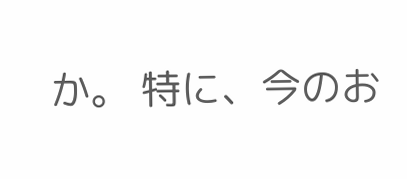か。 特に、今のお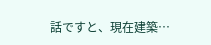話ですと、現在建築…